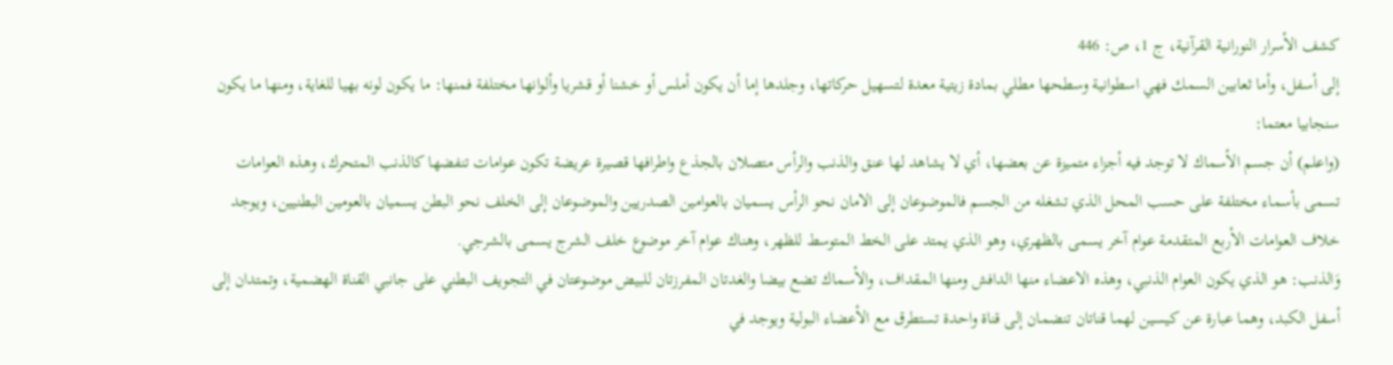كشف الأسرار النورانية القرآنية، ج 1، ص: 446
إلى أسفل، وأما ثعابين السمك فهي اسطوانية وسطحها مطلي بمادة زيتية معدة لتسهيل حركاتها، وجلدها إما أن يكون أملس أو خشنا أو قشريا وألوانها مختلفة فمنها: ما يكون لونه بهيا للغاية، ومنها ما يكون سنجابيا معتما:
(واعلم) أن جسم الأسماك لا توجد فيه أجزاء متميزة عن بعضها، أي لا يشاهد لها عنق والذنب والرأس متصلان بالجذع واطرافها قصيرة عريضة تكون عوامات تنفضها كالذنب المتحرك، وهذه العوامات تسمى بأسماء مختلفة على حسب المحل الذي تشغله من الجسم فالموضوعان إلى الامان نحو الرأس يسميان بالعوامين الصدريين والموضوعان إلى الخلف نحو البطن يسميان بالعومين البطنيين، ويوجد خلاف العوامات الأربع المتقدمة عوام آخر يسمى بالظهري، وهو الذي يمتد على الخط المتوسط للظهر، وهناك عوام آخر موضوع خلف الشرج يسمى بالشرجي.
وَالذنب: هو الذي يكون العوام الذنبي، وهذه الاعضاء منها الدافش ومنها المقداف، والأسماك تضع بيضا والغدتان المفرزتان للبيض موضوعتان في التجويف البطني على جانبي القناة الهضمية، وتمتدان إلى أسفل الكبد، وهما عبارة عن كيسين لهما قناتان تنضمان إلى قناة واحدة تستطرق مع الأعضاء البولية ويوجد في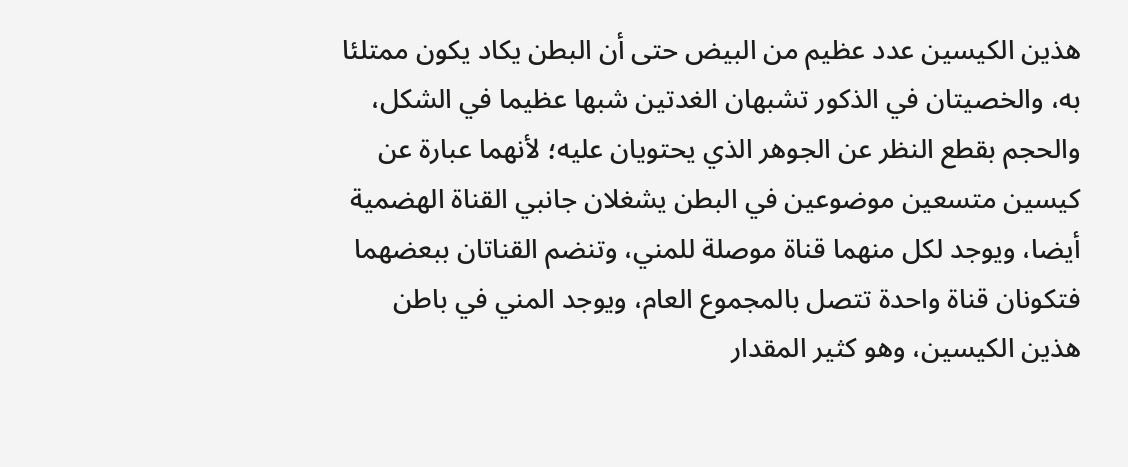هذين الكيسين عدد عظيم من البيض حتى أن البطن يكاد يكون ممتلئا به، والخصيتان في الذكور تشبهان الغدتين شبها عظيما في الشكل، والحجم بقطع النظر عن الجوهر الذي يحتويان عليه؛ لأنهما عبارة عن كيسين متسعين موضوعين في البطن يشغلان جانبي القناة الهضمية أيضا، ويوجد لكل منهما قناة موصلة للمني، وتنضم القناتان ببعضهما فتكونان قناة واحدة تتصل بالمجموع العام، ويوجد المني في باطن هذين الكيسين، وهو كثير المقدار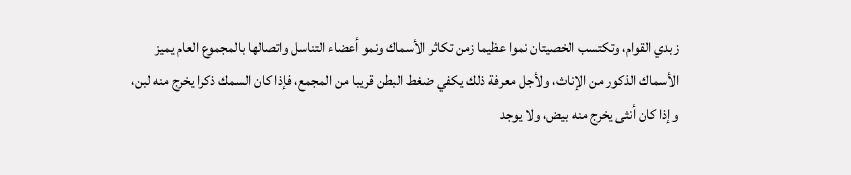زبدي القوام، وتكتسب الخصيتان نموا عظيما زمن تكاثر الأسماك ونمو أعضاء التناسل واتصالها بالمجموع العام يميز الأسماك الذكور من الإناث، ولأجل معرفة ذلك يكفي ضغط البطن قريبا من المجمع، فإذا كان السمك ذكرا يخرج منه لبن، وإذا كان أنثى يخرج منه بيض، ولا يوجد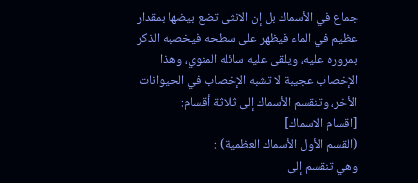جماع في الأسماك بل إن الانثى تضع بيضها بمقدار عظيم في الماء فيظهر على سطحه فيخصبه الذكر بمروره عليه، ويلقى عليه سائله المنوي، وهذا الإخصاب عجيبة لا تشبه الإخصاب في الحيوانات الأخر، وتنقسم الأسماك إلى ثلاثة أقسام:
[اقسام الاسماك]
(القسم الأول الأسماك العظمية) :
وهي تنقسم إلى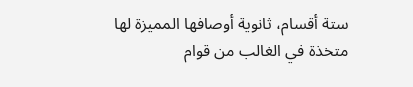ستة أقسام، ثانوية أوصافها المميزة لها متخذة في الغالب من قوام